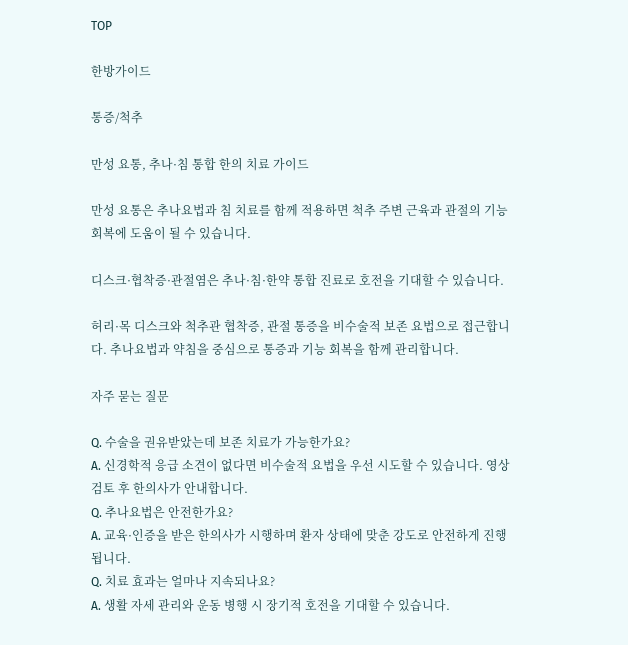TOP

한방가이드

통증/척추

만성 요통, 추나·침 통합 한의 치료 가이드

만성 요통은 추나요법과 침 치료를 함께 적용하면 척추 주변 근육과 관절의 기능 회복에 도움이 될 수 있습니다.

디스크·협착증·관절염은 추나·침·한약 통합 진료로 호전을 기대할 수 있습니다.

허리·목 디스크와 척추관 협착증, 관절 통증을 비수술적 보존 요법으로 접근합니다. 추나요법과 약침을 중심으로 통증과 기능 회복을 함께 관리합니다.

자주 묻는 질문

Q. 수술을 권유받았는데 보존 치료가 가능한가요?
A. 신경학적 응급 소견이 없다면 비수술적 요법을 우선 시도할 수 있습니다. 영상 검토 후 한의사가 안내합니다.
Q. 추나요법은 안전한가요?
A. 교육·인증을 받은 한의사가 시행하며 환자 상태에 맞춘 강도로 안전하게 진행됩니다.
Q. 치료 효과는 얼마나 지속되나요?
A. 생활 자세 관리와 운동 병행 시 장기적 호전을 기대할 수 있습니다.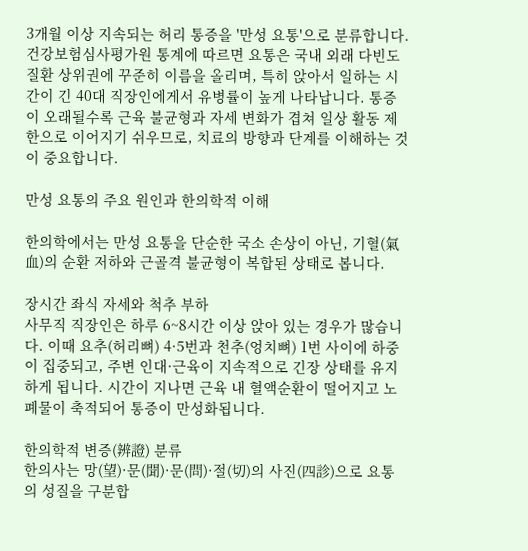3개월 이상 지속되는 허리 통증을 '만성 요통'으로 분류합니다. 건강보험심사평가원 통계에 따르면 요통은 국내 외래 다빈도 질환 상위권에 꾸준히 이름을 올리며, 특히 앉아서 일하는 시간이 긴 40대 직장인에게서 유병률이 높게 나타납니다. 통증이 오래될수록 근육 불균형과 자세 변화가 겹쳐 일상 활동 제한으로 이어지기 쉬우므로, 치료의 방향과 단계를 이해하는 것이 중요합니다.

만성 요통의 주요 원인과 한의학적 이해

한의학에서는 만성 요통을 단순한 국소 손상이 아닌, 기혈(氣血)의 순환 저하와 근골격 불균형이 복합된 상태로 봅니다.

장시간 좌식 자세와 척추 부하
사무직 직장인은 하루 6~8시간 이상 앉아 있는 경우가 많습니다. 이때 요추(허리뼈) 4·5번과 천추(엉치뼈) 1번 사이에 하중이 집중되고, 주변 인대·근육이 지속적으로 긴장 상태를 유지하게 됩니다. 시간이 지나면 근육 내 혈액순환이 떨어지고 노폐물이 축적되어 통증이 만성화됩니다.

한의학적 변증(辨證) 분류
한의사는 망(望)·문(聞)·문(問)·절(切)의 사진(四診)으로 요통의 성질을 구분합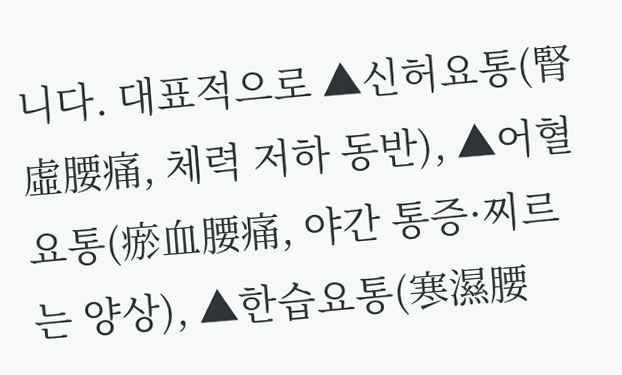니다. 대표적으로 ▲신허요통(腎虛腰痛, 체력 저하 동반), ▲어혈요통(瘀血腰痛, 야간 통증·찌르는 양상), ▲한습요통(寒濕腰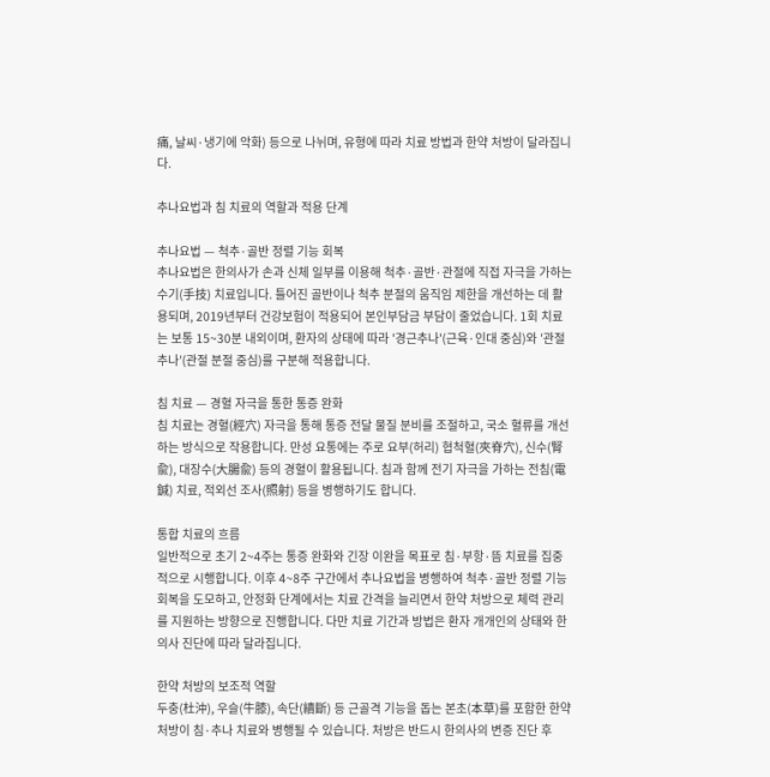痛, 날씨·냉기에 악화) 등으로 나뉘며, 유형에 따라 치료 방법과 한약 처방이 달라집니다.

추나요법과 침 치료의 역할과 적용 단계

추나요법 — 척추·골반 정렬 기능 회복
추나요법은 한의사가 손과 신체 일부를 이용해 척추·골반·관절에 직접 자극을 가하는 수기(手技) 치료입니다. 틀어진 골반이나 척추 분절의 움직임 제한을 개선하는 데 활용되며, 2019년부터 건강보험이 적용되어 본인부담금 부담이 줄었습니다. 1회 치료는 보통 15~30분 내외이며, 환자의 상태에 따라 '경근추나'(근육·인대 중심)와 '관절추나'(관절 분절 중심)를 구분해 적용합니다.

침 치료 — 경혈 자극을 통한 통증 완화
침 치료는 경혈(經穴) 자극을 통해 통증 전달 물질 분비를 조절하고, 국소 혈류를 개선하는 방식으로 작용합니다. 만성 요통에는 주로 요부(허리) 협척혈(夾脊穴), 신수(腎兪), 대장수(大腸兪) 등의 경혈이 활용됩니다. 침과 함께 전기 자극을 가하는 전침(電鍼) 치료, 적외선 조사(照射) 등을 병행하기도 합니다.

통합 치료의 흐름
일반적으로 초기 2~4주는 통증 완화와 긴장 이완을 목표로 침·부항·뜸 치료를 집중적으로 시행합니다. 이후 4~8주 구간에서 추나요법을 병행하여 척추·골반 정렬 기능 회복을 도모하고, 안정화 단계에서는 치료 간격을 늘리면서 한약 처방으로 체력 관리를 지원하는 방향으로 진행합니다. 다만 치료 기간과 방법은 환자 개개인의 상태와 한의사 진단에 따라 달라집니다.

한약 처방의 보조적 역할
두충(杜沖), 우슬(牛膝), 속단(續斷) 등 근골격 기능을 돕는 본초(本草)를 포함한 한약 처방이 침·추나 치료와 병행될 수 있습니다. 처방은 반드시 한의사의 변증 진단 후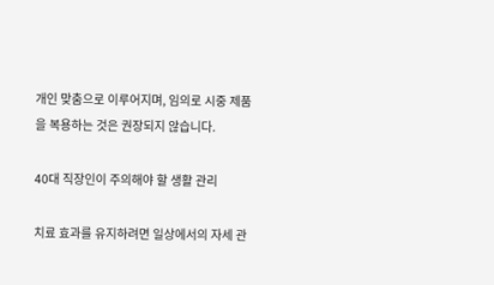개인 맞춤으로 이루어지며, 임의로 시중 제품을 복용하는 것은 권장되지 않습니다.

40대 직장인이 주의해야 할 생활 관리

치료 효과를 유지하려면 일상에서의 자세 관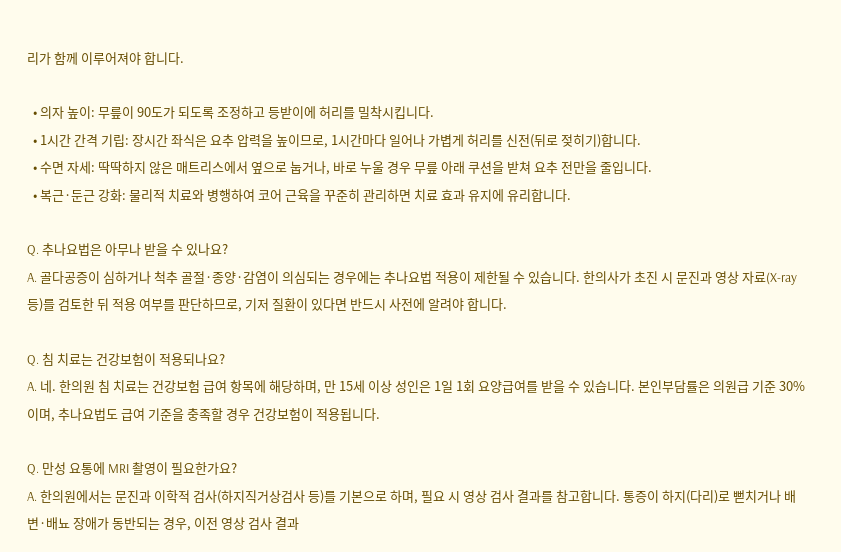리가 함께 이루어져야 합니다.

  • 의자 높이: 무릎이 90도가 되도록 조정하고 등받이에 허리를 밀착시킵니다.
  • 1시간 간격 기립: 장시간 좌식은 요추 압력을 높이므로, 1시간마다 일어나 가볍게 허리를 신전(뒤로 젖히기)합니다.
  • 수면 자세: 딱딱하지 않은 매트리스에서 옆으로 눕거나, 바로 누울 경우 무릎 아래 쿠션을 받쳐 요추 전만을 줄입니다.
  • 복근·둔근 강화: 물리적 치료와 병행하여 코어 근육을 꾸준히 관리하면 치료 효과 유지에 유리합니다.

Q. 추나요법은 아무나 받을 수 있나요?
A. 골다공증이 심하거나 척추 골절·종양·감염이 의심되는 경우에는 추나요법 적용이 제한될 수 있습니다. 한의사가 초진 시 문진과 영상 자료(X-ray 등)를 검토한 뒤 적용 여부를 판단하므로, 기저 질환이 있다면 반드시 사전에 알려야 합니다.

Q. 침 치료는 건강보험이 적용되나요?
A. 네. 한의원 침 치료는 건강보험 급여 항목에 해당하며, 만 15세 이상 성인은 1일 1회 요양급여를 받을 수 있습니다. 본인부담률은 의원급 기준 30%이며, 추나요법도 급여 기준을 충족할 경우 건강보험이 적용됩니다.

Q. 만성 요통에 MRI 촬영이 필요한가요?
A. 한의원에서는 문진과 이학적 검사(하지직거상검사 등)를 기본으로 하며, 필요 시 영상 검사 결과를 참고합니다. 통증이 하지(다리)로 뻗치거나 배변·배뇨 장애가 동반되는 경우, 이전 영상 검사 결과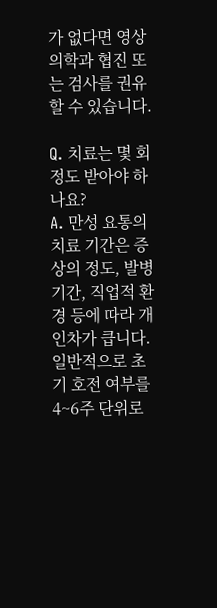가 없다면 영상의학과 협진 또는 검사를 권유할 수 있습니다.

Q. 치료는 몇 회 정도 받아야 하나요?
A. 만성 요통의 치료 기간은 증상의 정도, 발병 기간, 직업적 환경 등에 따라 개인차가 큽니다. 일반적으로 초기 호전 여부를 4~6주 단위로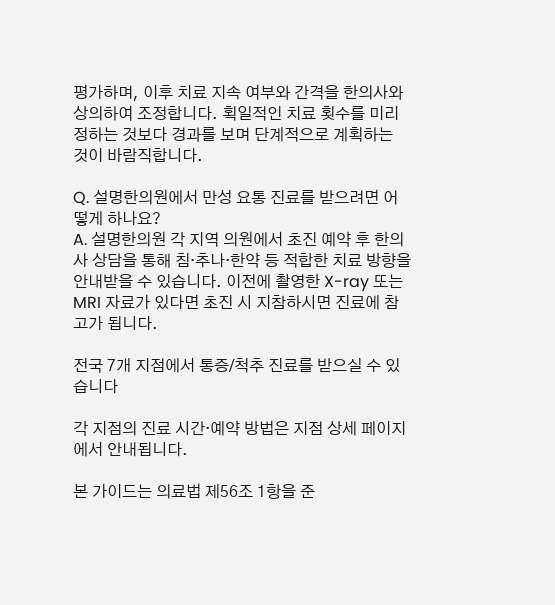평가하며, 이후 치료 지속 여부와 간격을 한의사와 상의하여 조정합니다. 획일적인 치료 횟수를 미리 정하는 것보다 경과를 보며 단계적으로 계획하는 것이 바람직합니다.

Q. 설명한의원에서 만성 요통 진료를 받으려면 어떻게 하나요?
A. 설명한의원 각 지역 의원에서 초진 예약 후 한의사 상담을 통해 침·추나·한약 등 적합한 치료 방향을 안내받을 수 있습니다. 이전에 촬영한 X-ray 또는 MRI 자료가 있다면 초진 시 지참하시면 진료에 참고가 됩니다.

전국 7개 지점에서 통증/척추 진료를 받으실 수 있습니다

각 지점의 진료 시간·예약 방법은 지점 상세 페이지에서 안내됩니다.

본 가이드는 의료법 제56조 1항을 준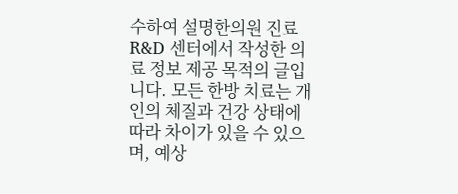수하여 설명한의원 진료 R&D 센터에서 작성한 의료 정보 제공 목적의 글입니다. 모든 한방 치료는 개인의 체질과 건강 상태에 따라 차이가 있을 수 있으며, 예상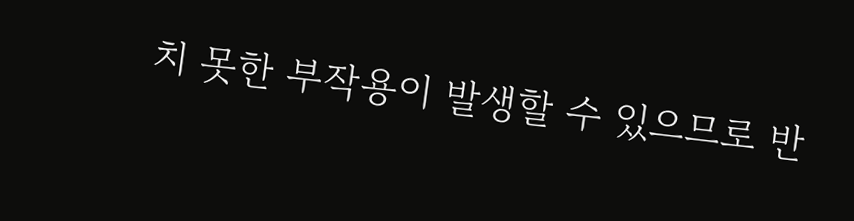치 못한 부작용이 발생할 수 있으므로 반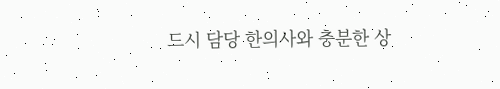드시 담당 한의사와 충분한 상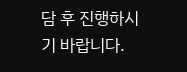담 후 진행하시기 바랍니다.